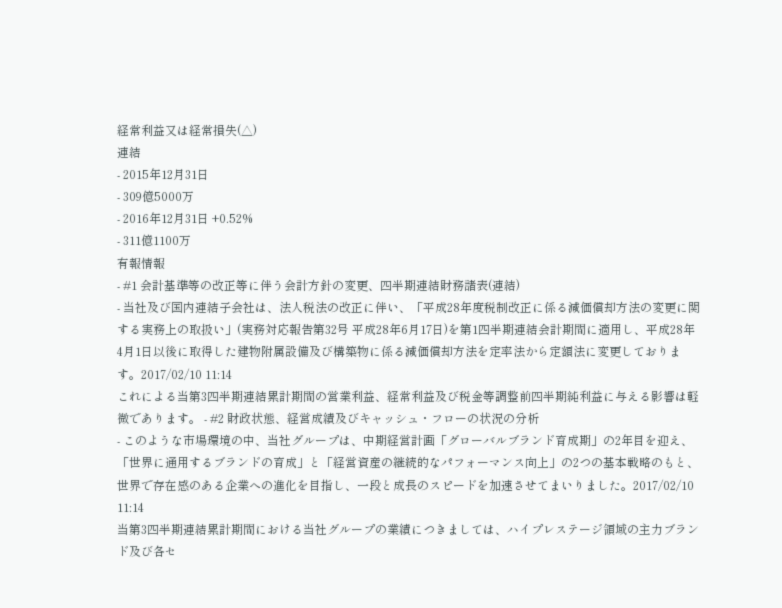経常利益又は経常損失(△)
連結
- 2015年12月31日
- 309億5000万
- 2016年12月31日 +0.52%
- 311億1100万
有報情報
- #1 会計基準等の改正等に伴う会計方針の変更、四半期連結財務諸表(連結)
- 当社及び国内連結子会社は、法人税法の改正に伴い、「平成28年度税制改正に係る減価償却方法の変更に関する実務上の取扱い」(実務対応報告第32号 平成28年6月17日)を第1四半期連結会計期間に適用し、平成28年4月1日以後に取得した建物附属設備及び構築物に係る減価償却方法を定率法から定額法に変更しております。2017/02/10 11:14
これによる当第3四半期連結累計期間の営業利益、経常利益及び税金等調整前四半期純利益に与える影響は軽微であります。 - #2 財政状態、経営成績及びキャッシュ・フローの状況の分析
- このような市場環境の中、当社グループは、中期経営計画「グローバルブランド育成期」の2年目を迎え、「世界に通用するブランドの育成」と「経営資産の継続的なパフォーマンス向上」の2つの基本戦略のもと、世界で存在感のある企業への進化を目指し、一段と成長のスピードを加速させてまいりました。2017/02/10 11:14
当第3四半期連結累計期間における当社グループの業績につきましては、ハイプレステージ領域の主力ブランド及び各セ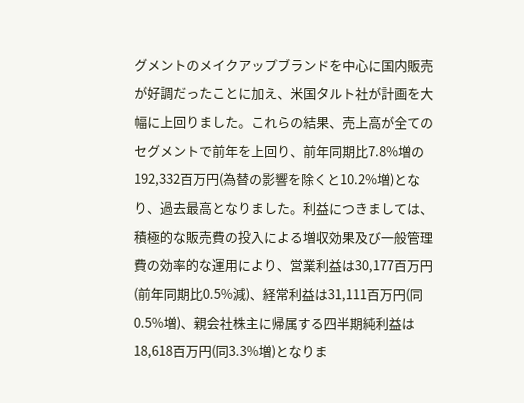グメントのメイクアップブランドを中心に国内販売が好調だったことに加え、米国タルト社が計画を大幅に上回りました。これらの結果、売上高が全てのセグメントで前年を上回り、前年同期比7.8%増の192,332百万円(為替の影響を除くと10.2%増)となり、過去最高となりました。利益につきましては、積極的な販売費の投入による増収効果及び一般管理費の効率的な運用により、営業利益は30,177百万円(前年同期比0.5%減)、経常利益は31,111百万円(同0.5%増)、親会社株主に帰属する四半期純利益は18,618百万円(同3.3%増)となりま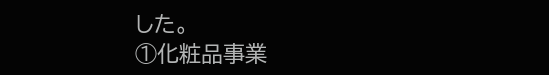した。
①化粧品事業